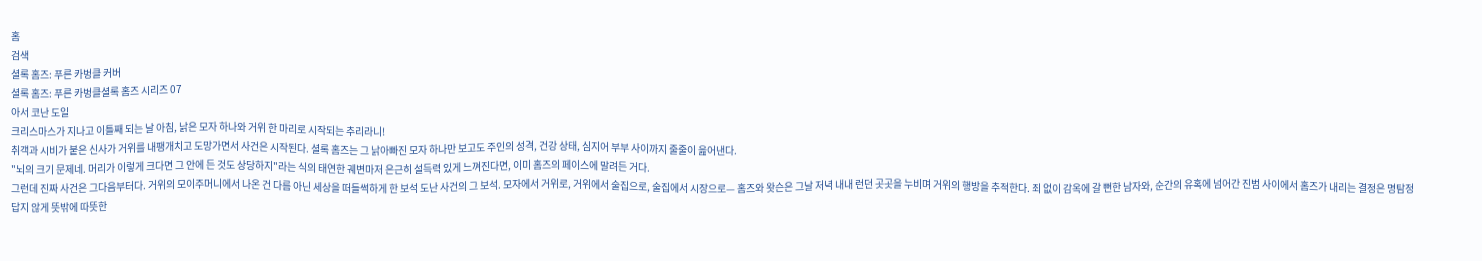홈
검색
셜록 홈즈: 푸른 카벙클 커버
셜록 홈즈: 푸른 카벙클셜록 홈즈 시리즈 07
아서 코난 도일
크리스마스가 지나고 이틀째 되는 날 아침, 낡은 모자 하나와 거위 한 마리로 시작되는 추리라니!
취객과 시비가 붙은 신사가 거위를 내팽개치고 도망가면서 사건은 시작된다. 셜록 홈즈는 그 낡아빠진 모자 하나만 보고도 주인의 성격, 건강 상태, 심지어 부부 사이까지 줄줄이 읊어낸다.
"뇌의 크기 문제네. 머리가 이렇게 크다면 그 안에 든 것도 상당하지"라는 식의 태연한 궤변마저 은근히 설득력 있게 느껴진다면, 이미 홈즈의 페이스에 말려든 거다.
그런데 진짜 사건은 그다음부터다. 거위의 모이주머니에서 나온 건 다름 아닌 세상을 떠들썩하게 한 보석 도난 사건의 그 보석. 모자에서 거위로, 거위에서 술집으로, 술집에서 시장으로— 홈즈와 왓슨은 그날 저녁 내내 런던 곳곳을 누비며 거위의 행방을 추적한다. 죄 없이 감옥에 갈 뻔한 남자와, 순간의 유혹에 넘어간 진범 사이에서 홈즈가 내리는 결정은 명탐정답지 않게 뜻밖에 따뜻한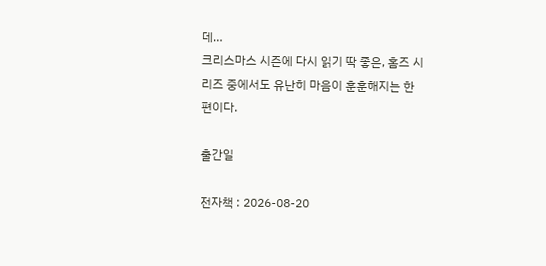데…
크리스마스 시즌에 다시 읽기 딱 좋은, 홈즈 시리즈 중에서도 유난히 마음이 훈훈해지는 한 편이다.

출간일

전자책 : 2026-08-20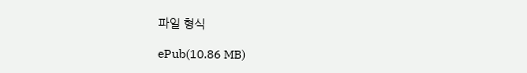파일 형식

ePub(10.86 MB)